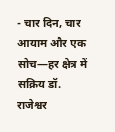- चार दिन, चार आयाम और एक सोच—हर क्षेत्र में सक्रिय डॉ. राजेश्वर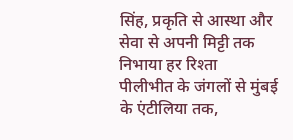सिंह, प्रकृति से आस्था और सेवा से अपनी मिट्टी तक निभाया हर रिश्ता
पीलीभीत के जंगलों से मुंबई के एंटीलिया तक,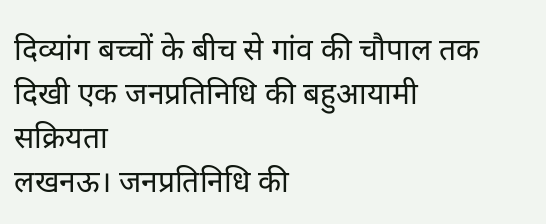दिव्यांग बच्चों के बीच से गांव की चौपाल तक दिखी एक जनप्रतिनिधि की बहुआयामी सक्रियता
लखनऊ। जनप्रतिनिधि की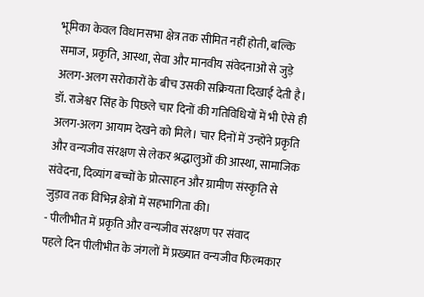भूमिका केवल विधानसभा क्षेत्र तक सीमित नहीं होती, बल्कि समाज, प्रकृति, आस्था, सेवा और मानवीय संवेदनाओं से जुड़े अलग-अलग सरोकारों के बीच उसकी सक्रियता दिखाई देती है। डॉ. राजेश्वर सिंह के पिछले चार दिनों की गतिविधियों में भी ऐसे ही अलग-अलग आयाम देखने को मिले। चार दिनों में उन्होंने प्रकृति और वन्यजीव संरक्षण से लेकर श्रद्धालुओं की आस्था, सामाजिक संवेदना, दिव्यांग बच्चों के प्रोत्साहन और ग्रामीण संस्कृति से जुड़ाव तक विभिन्न क्षेत्रों में सहभागिता की।
- पीलीभीत में प्रकृति और वन्यजीव संरक्षण पर संवाद
पहले दिन पीलीभीत के जंगलों में प्रख्यात वन्यजीव फिल्मकार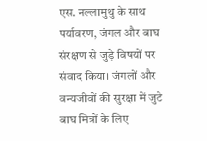एस. नल्लामुथु के साथ पर्यावरण, जंगल और बाघ संरक्षण से जुड़े विषयों पर संवाद किया। जंगलों और वन्यजीवों की सुरक्षा में जुटे बाघ मित्रों के लिए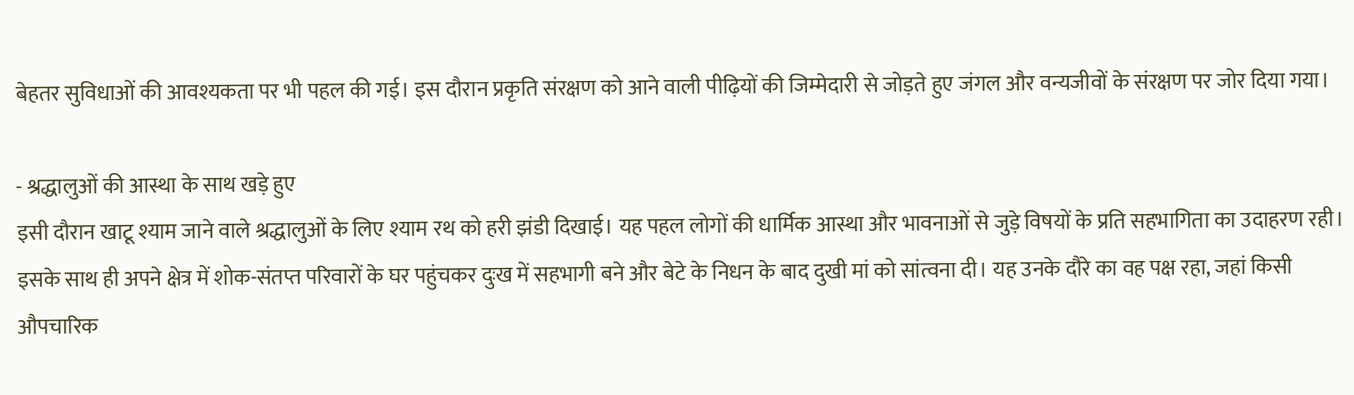बेहतर सुविधाओं की आवश्यकता पर भी पहल की गई। इस दौरान प्रकृति संरक्षण को आने वाली पीढ़ियों की जिम्मेदारी से जोड़ते हुए जंगल और वन्यजीवों के संरक्षण पर जोर दिया गया।

- श्रद्धालुओं की आस्था के साथ खड़े हुए
इसी दौरान खाटू श्याम जाने वाले श्रद्धालुओं के लिए श्याम रथ को हरी झंडी दिखाई। यह पहल लोगों की धार्मिक आस्था और भावनाओं से जुड़े विषयों के प्रति सहभागिता का उदाहरण रही। इसके साथ ही अपने क्षेत्र में शोक-संतप्त परिवारों के घर पहुंचकर दुःख में सहभागी बने और बेटे के निधन के बाद दुखी मां को सांत्वना दी। यह उनके दौरे का वह पक्ष रहा, जहां किसी औपचारिक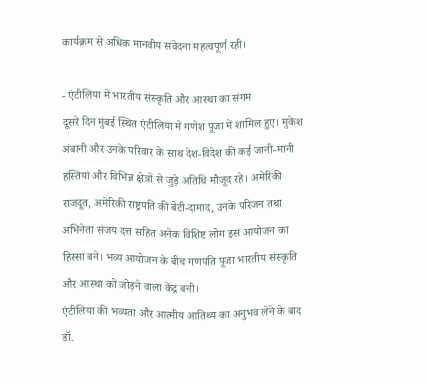कार्यक्रम से अधिक मानवीय संवेदना महत्वपूर्ण रही।

- एंटीलिया में भारतीय संस्कृति और आस्था का संगम
दूसरे दिन मुंबई स्थित एंटीलिया में गणेश पूजा में शामिल हुए। मुकेश अंबानी और उनके परिवार के साथ देश-विदेश की कई जानी-मानी हस्तियां और विभिन्न क्षेत्रों से जुड़े अतिथि मौजूद रहे। अमेरिकी राजदूत, अमेरिकी राष्ट्रपति की बेटी-दामाद, उनके परिजन तथा अभिनेता संजय दत्त सहित अनेक विशिष्ट लोग इस आयोजन का हिस्सा बने। भव्य आयोजन के बीच गणपति पूजा भारतीय संस्कृति और आस्था को जोड़ने वाला केंद्र बनी।
एंटीलिया की भव्यता और आत्मीय आतिथ्य का अनुभव लेने के बाद डॉ.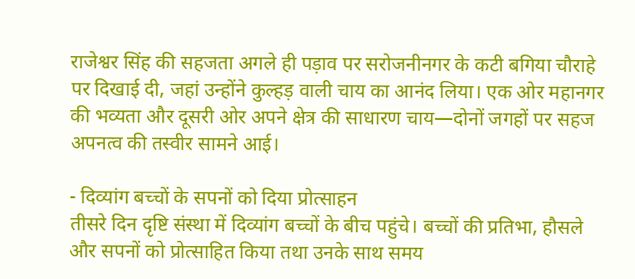राजेश्वर सिंह की सहजता अगले ही पड़ाव पर सरोजनीनगर के कटी बगिया चौराहे पर दिखाई दी, जहां उन्होंने कुल्हड़ वाली चाय का आनंद लिया। एक ओर महानगर की भव्यता और दूसरी ओर अपने क्षेत्र की साधारण चाय—दोनों जगहों पर सहज अपनत्व की तस्वीर सामने आई।

- दिव्यांग बच्चों के सपनों को दिया प्रोत्साहन
तीसरे दिन दृष्टि संस्था में दिव्यांग बच्चों के बीच पहुंचे। बच्चों की प्रतिभा, हौसले और सपनों को प्रोत्साहित किया तथा उनके साथ समय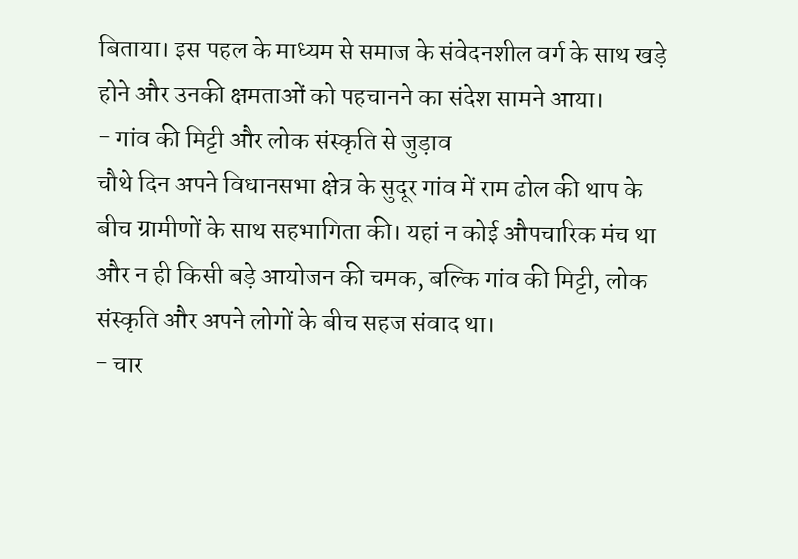बिताया। इस पहल के माध्यम से समाज के संवेदनशील वर्ग के साथ खड़े होने और उनकी क्षमताओं को पहचानने का संदेश सामने आया।
- गांव की मिट्टी और लोक संस्कृति से जुड़ाव
चौथे दिन अपने विधानसभा क्षेत्र के सुदूर गांव में राम ढोल की थाप के बीच ग्रामीणों के साथ सहभागिता की। यहां न कोई औपचारिक मंच था और न ही किसी बड़े आयोजन की चमक, बल्कि गांव की मिट्टी, लोक संस्कृति और अपने लोगों के बीच सहज संवाद था।
- चार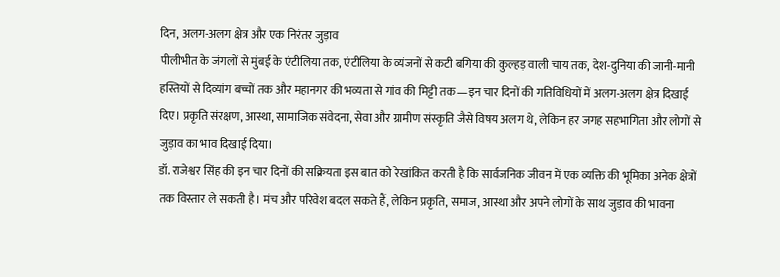दिन, अलग-अलग क्षेत्र और एक निरंतर जुड़ाव
पीलीभीत के जंगलों से मुंबई के एंटीलिया तक, एंटीलिया के व्यंजनों से कटी बगिया की कुल्हड़ वाली चाय तक, देश-दुनिया की जानी-मानी हस्तियों से दिव्यांग बच्चों तक और महानगर की भव्यता से गांव की मिट्टी तक—इन चार दिनों की गतिविधियों में अलग-अलग क्षेत्र दिखाई दिए। प्रकृति संरक्षण, आस्था, सामाजिक संवेदना, सेवा और ग्रामीण संस्कृति जैसे विषय अलग थे, लेकिन हर जगह सहभागिता और लोगों से जुड़ाव का भाव दिखाई दिया।
डॉ. राजेश्वर सिंह की इन चार दिनों की सक्रियता इस बात को रेखांकित करती है कि सार्वजनिक जीवन में एक व्यक्ति की भूमिका अनेक क्षेत्रों तक विस्तार ले सकती है। मंच और परिवेश बदल सकते हैं, लेकिन प्रकृति, समाज, आस्था और अपने लोगों के साथ जुड़ाव की भावना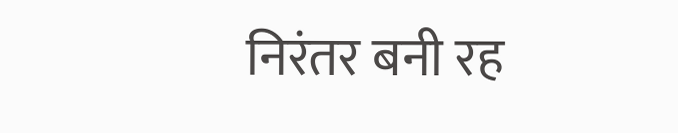निरंतर बनी रह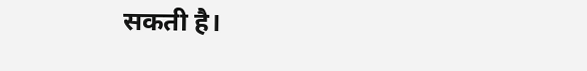सकती है।